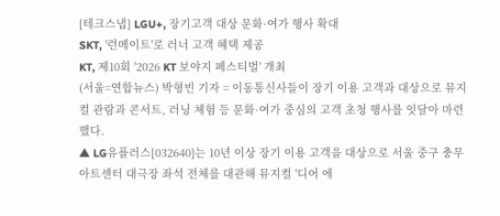[테크스냅] LGU+, 장기고객 대상 문화·여가 행사 확대
SKT, '런메이트'로 러너 고객 혜택 제공
KT, 제10회 '2026 KT 보야지 페스티벌' 개최
(서울=연합뉴스) 박형빈 기자 = 이동통신사들이 장기 이용 고객과 대상으로 뮤지컬 관람과 콘서트, 러닝 체험 등 문화·여가 중심의 고객 초청 행사를 잇달아 마련했다.
▲ LG유플러스[032640]는 10년 이상 장기 이용 고객을 대상으로 서울 중구 충무아트센터 대극장 좌석 전체를 대관해 뮤지컬 '디어 에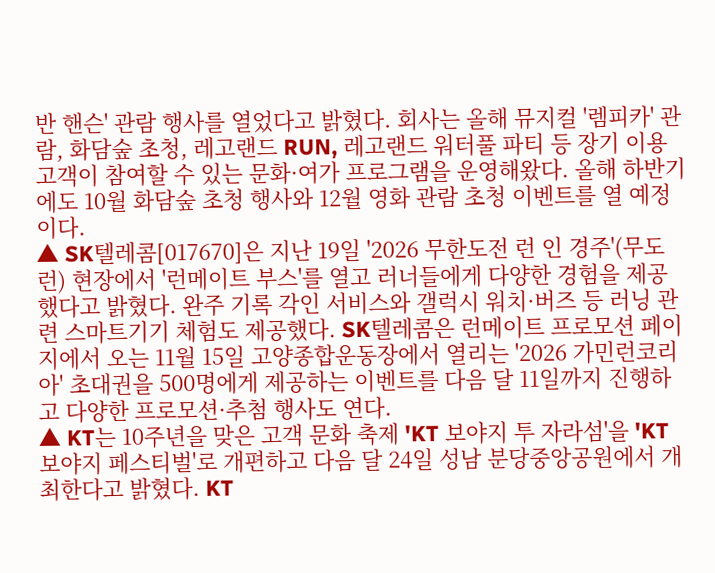반 핸슨' 관람 행사를 열었다고 밝혔다. 회사는 올해 뮤지컬 '렘피카' 관람, 화담숲 초청, 레고랜드 RUN, 레고랜드 워터풀 파티 등 장기 이용 고객이 참여할 수 있는 문화·여가 프로그램을 운영해왔다. 올해 하반기에도 10월 화담숲 초청 행사와 12월 영화 관람 초청 이벤트를 열 예정이다.
▲ SK텔레콤[017670]은 지난 19일 '2026 무한도전 런 인 경주'(무도런) 현장에서 '런메이트 부스'를 열고 러너들에게 다양한 경험을 제공했다고 밝혔다. 완주 기록 각인 서비스와 갤럭시 워치·버즈 등 러닝 관련 스마트기기 체험도 제공했다. SK텔레콤은 런메이트 프로모션 페이지에서 오는 11월 15일 고양종합운동장에서 열리는 '2026 가민런코리아' 초대권을 500명에게 제공하는 이벤트를 다음 달 11일까지 진행하고 다양한 프로모션·추첨 행사도 연다.
▲ KT는 10주년을 맞은 고객 문화 축제 'KT 보야지 투 자라섬'을 'KT 보야지 페스티벌'로 개편하고 다음 달 24일 성남 분당중앙공원에서 개최한다고 밝혔다. KT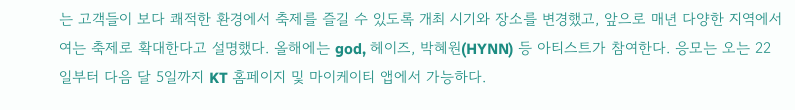는 고객들이 보다 쾌적한 환경에서 축제를 즐길 수 있도록 개최 시기와 장소를 변경했고, 앞으로 매년 다양한 지역에서 여는 축제로 확대한다고 설명했다. 올해에는 god, 헤이즈, 박혜원(HYNN) 등 아티스트가 참여한다. 응모는 오는 22일부터 다음 달 5일까지 KT 홈페이지 및 마이케이티 앱에서 가능하다.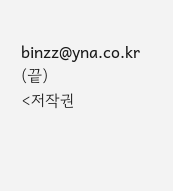binzz@yna.co.kr
(끝)
<저작권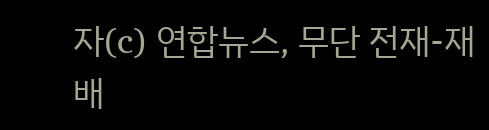자(c) 연합뉴스, 무단 전재-재배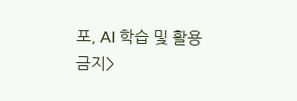포, AI 학습 및 활용 금지>